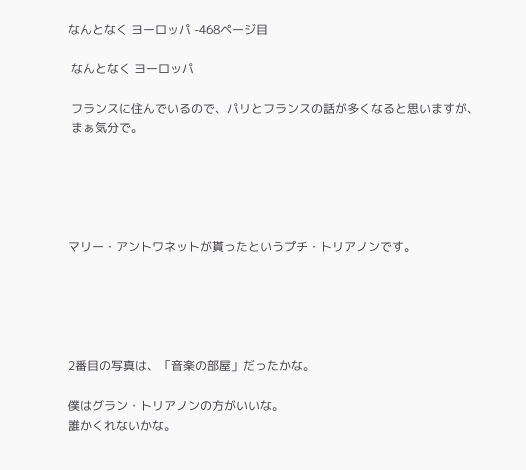なんとなく ヨーロッパ -468ページ目

 なんとなく ヨーロッパ

 フランスに住んでいるので、パリとフランスの話が多くなると思いますが、
 まぁ気分で。





マリー・アントワネットが貰ったというプチ・トリアノンです。





2番目の写真は、「音楽の部屋」だったかな。

僕はグラン・トリアノンの方がいいな。
誰かくれないかな。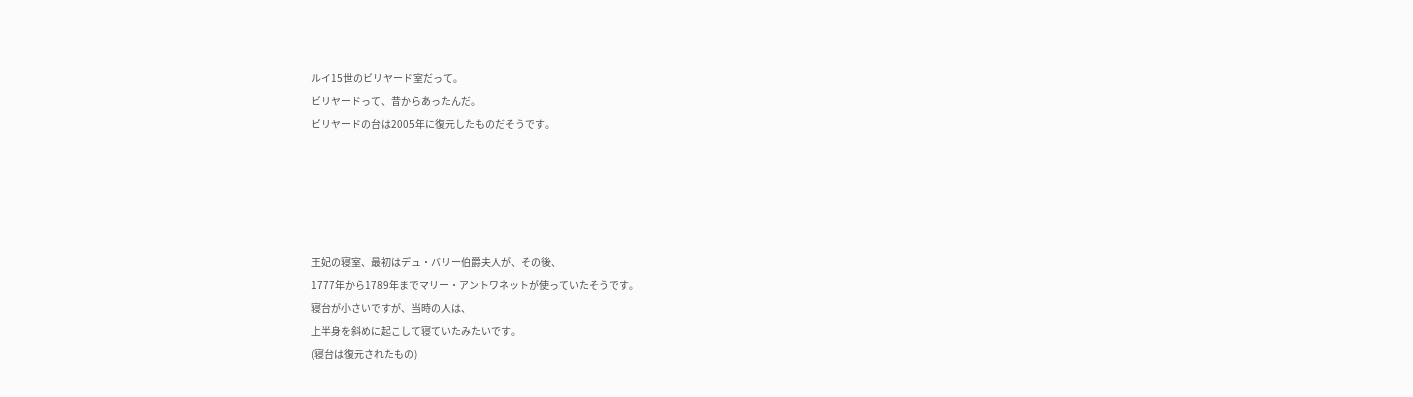ルイ15世のビリヤード室だって。
ビリヤードって、昔からあったんだ。
ビリヤードの台は2005年に復元したものだそうです。





王妃の寝室、最初はデュ・バリー伯爵夫人が、その後、
1777年から1789年までマリー・アントワネットが使っていたそうです。
寝台が小さいですが、当時の人は、
上半身を斜めに起こして寝ていたみたいです。
(寝台は復元されたもの)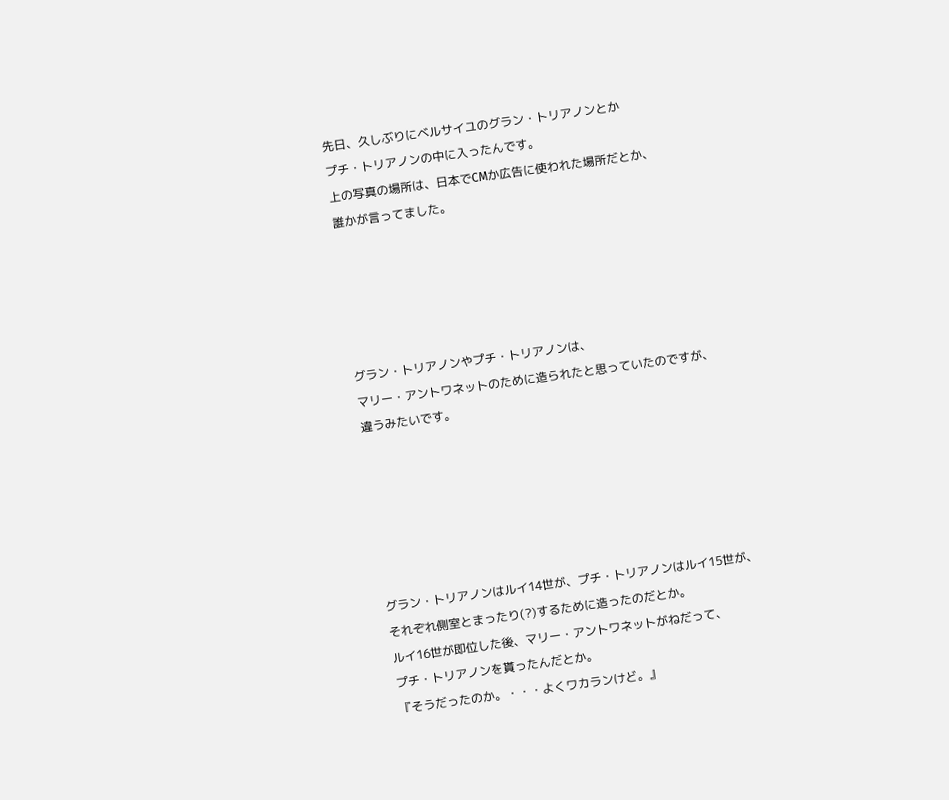先日、久しぶりにベルサイユのグラン・トリアノンとか
プチ・トリアノンの中に入ったんです。
上の写真の場所は、日本でCMか広告に使われた場所だとか、
誰かが言ってました。





グラン・トリアノンやプチ・トリアノンは、
マリー・アントワネットのために造られたと思っていたのですが、
違うみたいです。






グラン・トリアノンはルイ14世が、プチ・トリアノンはルイ15世が、
それぞれ側室とまったり(?)するために造ったのだとか。
ルイ16世が即位した後、マリー・アントワネットがねだって、
プチ・トリアノンを貰ったんだとか。
『そうだったのか。・・・よくワカランけど。』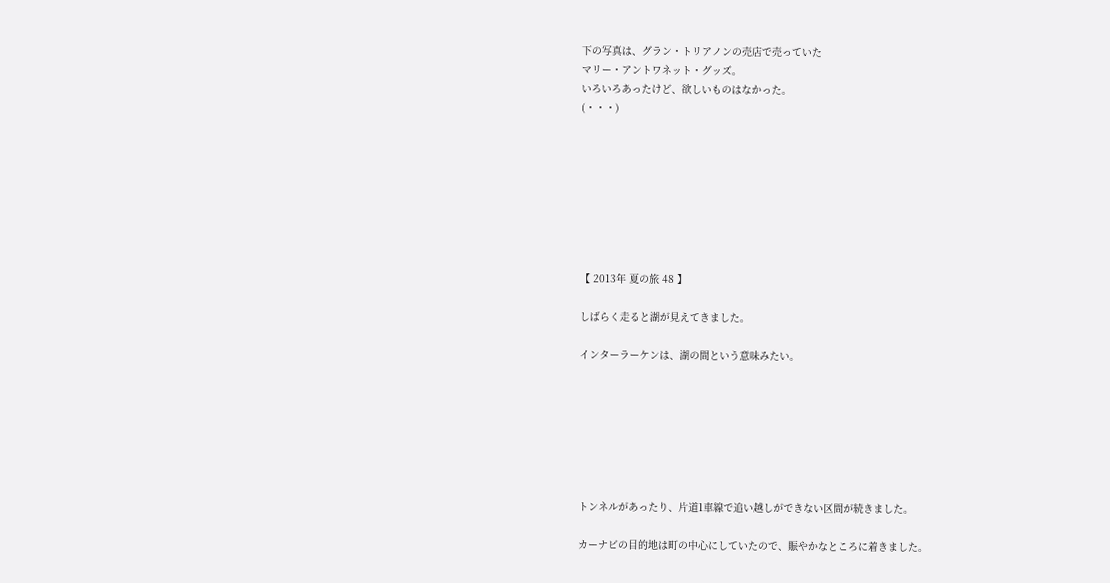下の写真は、グラン・トリアノンの売店で売っていた
マリー・アントワネット・グッズ。
いろいろあったけど、欲しいものはなかった。
(・・・)








【 2013年 夏の旅 48 】

しばらく走ると湖が見えてきました。

インターラーケンは、湖の間という意味みたい。







トンネルがあったり、片道1車線で追い越しができない区間が続きました。

カーナビの目的地は町の中心にしていたので、賑やかなところに着きました。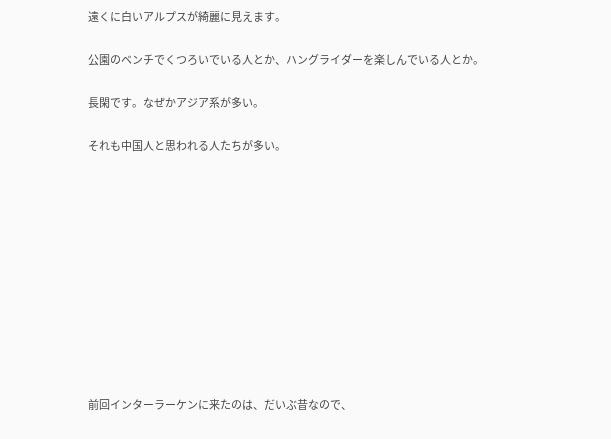遠くに白いアルプスが綺麗に見えます。

公園のベンチでくつろいでいる人とか、ハングライダーを楽しんでいる人とか。

長閑です。なぜかアジア系が多い。

それも中国人と思われる人たちが多い。











前回インターラーケンに来たのは、だいぶ昔なので、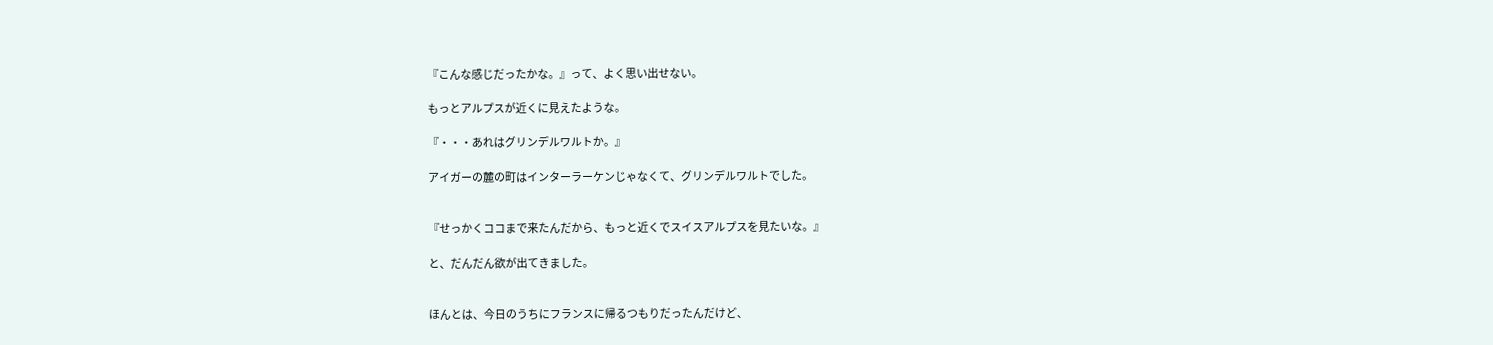『こんな感じだったかな。』って、よく思い出せない。

もっとアルプスが近くに見えたような。

『・・・あれはグリンデルワルトか。』

アイガーの麓の町はインターラーケンじゃなくて、グリンデルワルトでした。


『せっかくココまで来たんだから、もっと近くでスイスアルプスを見たいな。』

と、だんだん欲が出てきました。


ほんとは、今日のうちにフランスに帰るつもりだったんだけど、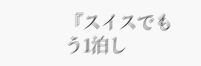『スイスでもう1泊し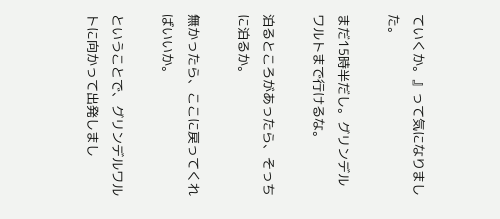ていくか。』って気になりました。

まだ15時半だし。グリンデルワルトまで行けるな。

泊るところがあったら、そっちに泊るか。

無かったら、ここに戻ってくればいいか。

ということで、グリンデルワルトに向かって出発しまし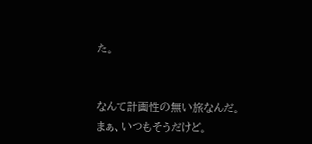た。


なんて計画性の無い旅なんだ。
まぁ、いつもそうだけど。